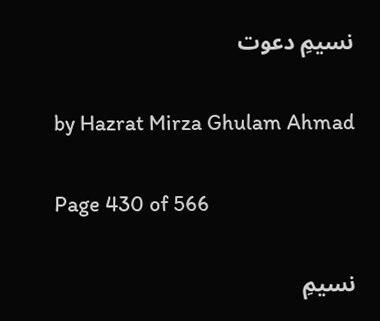نسیمِ دعوت

by Hazrat Mirza Ghulam Ahmad

Page 430 of 566

نسیمِ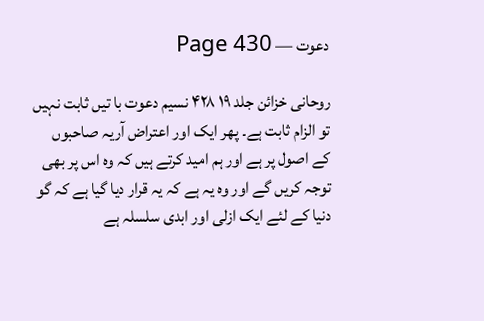دعوت — Page 430

روحانی خزائن جلد ۱۹ ۴۲۸ نسیم دعوت با تیں ثابت نہیں تو الزام ثابت ہے۔ پھر ایک اور اعتراض آریہ صاحبوں کے اصول پر ہے اور ہم امید کرتے ہیں کہ وہ اس پر بھی توجہ کریں گے اور وہ یہ ہے کہ یہ قرار دیا گیا ہے کہ گو دنیا کے لئے ایک ازلی اور ابدی سلسلہ ہے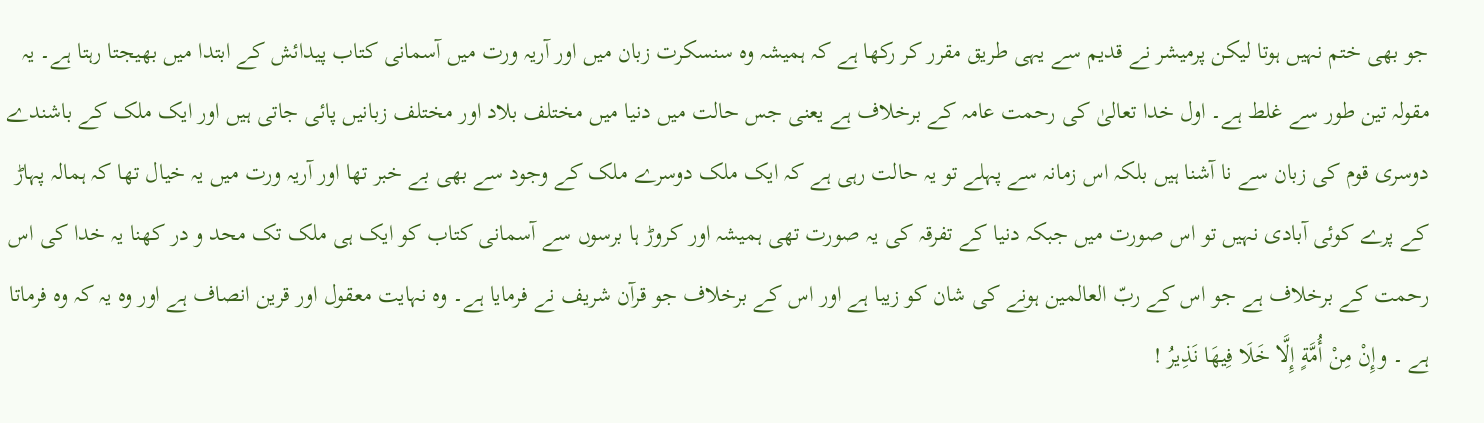جو بھی ختم نہیں ہوتا لیکن پرمیشر نے قدیم سے یہی طریق مقرر کر رکھا ہے کہ ہمیشہ وہ سنسکرت زبان میں اور آریہ ورت میں آسمانی کتاب پیدائش کے ابتدا میں بھیجتا رہتا ہے۔ یہ مقولہ تین طور سے غلط ہے۔ اول خدا تعالیٰ کی رحمت عامہ کے برخلاف ہے یعنی جس حالت میں دنیا میں مختلف بلاد اور مختلف زبانیں پائی جاتی ہیں اور ایک ملک کے باشندے دوسری قوم کی زبان سے نا آشنا ہیں بلکہ اس زمانہ سے پہلے تو یہ حالت رہی ہے کہ ایک ملک دوسرے ملک کے وجود سے بھی بے خبر تھا اور آریہ ورت میں یہ خیال تھا کہ ہمالہ پہاڑ کے پرے کوئی آبادی نہیں تو اس صورت میں جبکہ دنیا کے تفرقہ کی یہ صورت تھی ہمیشہ اور کروڑ ہا برسوں سے آسمانی کتاب کو ایک ہی ملک تک محد و در کھنا یہ خدا کی اس رحمت کے برخلاف ہے جو اس کے ربّ العالمين ہونے کی شان کو زیبا ہے اور اس کے برخلاف جو قرآن شریف نے فرمایا ہے۔ وہ نہایت معقول اور قرین انصاف ہے اور وہ یہ کہ وہ فرماتا ہے ۔ وإِنْ مِنْ أُمَّةٍ إِلَّا خَلَا فِيهَا نَذِيرُ !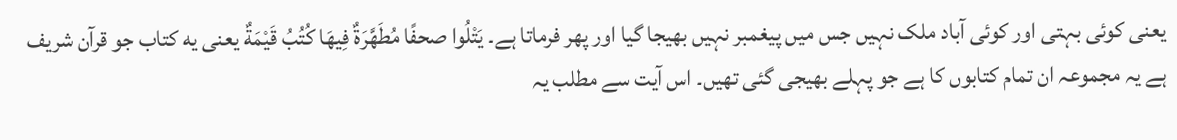یعنی کوئی بہتی اور کوئی آباد ملک نہیں جس میں پیغمبر نہیں بھیجا گیا اور پھر فرماتا ہے۔ يَتْلُوا صحفًا مُطَهَّرَةٌ فِيهَا كُتُبُ قَيْمَةٌ یعنی یه کتاب جو قرآن شریف ہے یہ مجموعہ ان تمام کتابوں کا ہے جو پہلے بھیجی گئی تھیں۔ اس آیت سے مطلب یہ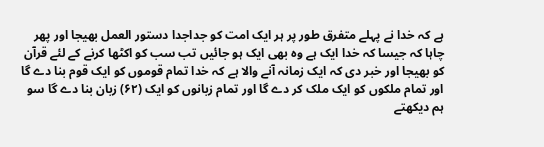ہے کہ خدا نے پہلے متفرق طور پر ہر ایک امت کو جداجدا دستور العمل بھیجا اور پھر چاہا کہ جیسا کہ خدا ایک ہے وہ بھی ایک ہو جائیں تب سب کو اکٹھا کرنے کے لئے قرآن کو بھیجا اور خبر دی کہ ایک زمانہ آنے والا ہے کہ خدا تمام قوموں کو ایک قوم بنا دے گا اور تمام ملکوں کو ایک ملک کر دے گا اور تمام زبانوں کو ایک (۶۲) زبان بنا دے گا سو ہم دیکھتے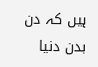ہیں کہ دن بدن دنیا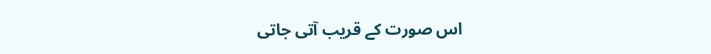اس صورت کے قریب آتی جاتی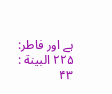ہے اور فاطر: ۲۲۵ البينة : ۴۳